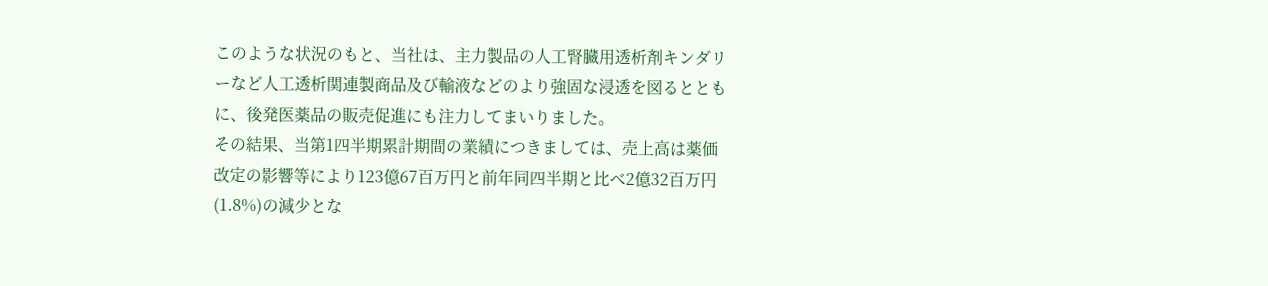このような状況のもと、当社は、主力製品の人工腎臓用透析剤キンダリーなど人工透析関連製商品及び輸液などのより強固な浸透を図るとともに、後発医薬品の販売促進にも注力してまいりました。
その結果、当第1四半期累計期間の業績につきましては、売上高は薬価改定の影響等により123億67百万円と前年同四半期と比べ2億32百万円(1.8%)の減少とな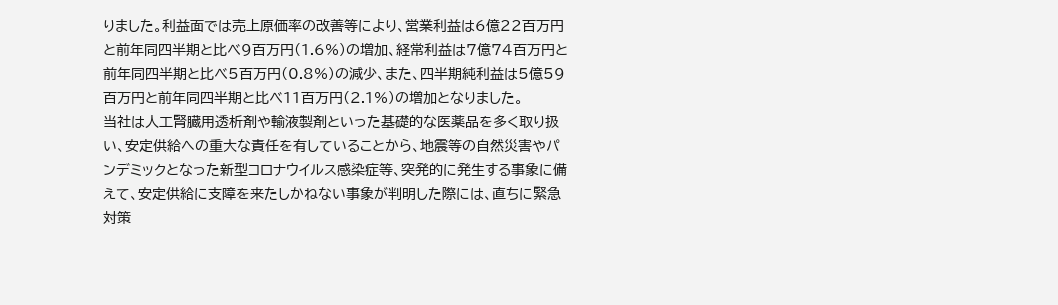りました。利益面では売上原価率の改善等により、営業利益は6億22百万円と前年同四半期と比べ9百万円(1.6%)の増加、経常利益は7億74百万円と前年同四半期と比べ5百万円(0.8%)の減少、また、四半期純利益は5億59百万円と前年同四半期と比べ11百万円(2.1%)の増加となりました。
当社は人工腎臓用透析剤や輸液製剤といった基礎的な医薬品を多く取り扱い、安定供給への重大な責任を有していることから、地震等の自然災害やパンデミックとなった新型コロナウイルス感染症等、突発的に発生する事象に備えて、安定供給に支障を来たしかねない事象が判明した際には、直ちに緊急対策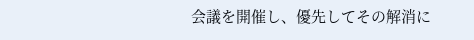会議を開催し、優先してその解消に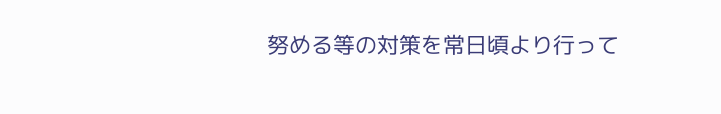努める等の対策を常日頃より行って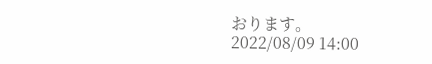おります。
2022/08/09 14:00